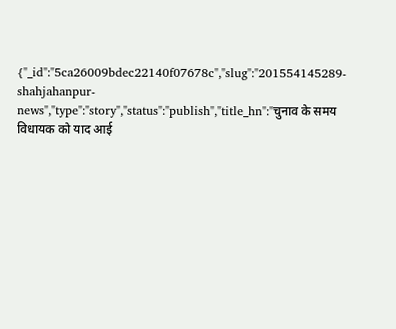{"_id":"5ca26009bdec22140f07678c","slug":"201554145289-shahjahanpur-news","type":"story","status":"publish","title_hn":"चुनाव के समय विधायक को याद आई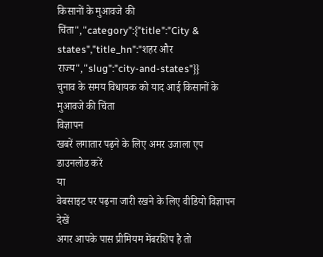किसानों के मुआवजे की चिंता","category":{"title":"City & states","title_hn":"शहर और राज्य","slug":"city-and-states"}}
चुनाव के समय विधायक को याद आई किसानों के मुआवजे की चिंता
विज्ञापन
खबरें लगातार पढ़ने के लिए अमर उजाला एप डाउनलोड करें
या
वेबसाइट पर पढ़ना जारी रखने के लिए वीडियो विज्ञापन देखें
अगर आपके पास प्रीमियम मेंबरशिप है तो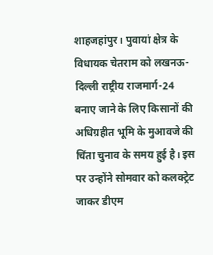शाहजहांपुर। पुवायां क्षेत्र के विधायक चेतराम को लखनऊ-दिल्ली राष्ट्रीय राजमार्ग-24 बनाए जाने के लिए किसानों की अधिग्रहीत भूमि के मुआवजे की चिंता चुनाव के समय हुई है। इस पर उन्होंने सोमवार को कलक्ट्रेट जाकर डीएम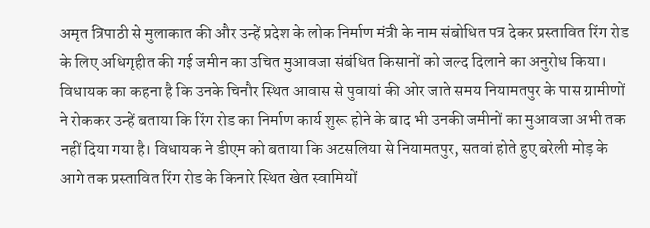अमृत त्रिपाठी से मुलाकात की और उन्हें प्रदेश के लोक निर्माण मंत्री के नाम संबोधित पत्र देकर प्रस्तावित रिंग रोड के लिए अधिगृहीत की गई जमीन का उचित मुआवजा संबंधित किसानों को जल्द दिलाने का अनुरोध किया।
विधायक का कहना है कि उनके चिनौर स्थित आवास से पुवायां की ओर जाते समय नियामतपुर के पास ग्रामीणों ने रोककर उन्हें बताया कि रिंग रोड का निर्माण कार्य शुरू होने के बाद भी उनकी जमीनों का मुआवजा अभी तक नहीं दिया गया है। विधायक ने डीएम को बताया कि अटसलिया से नियामतपुर, सतवां होते हुए बरेली मोड़ के आगे तक प्रस्तावित रिंग रोड के किनारे स्थित खेत स्वामियों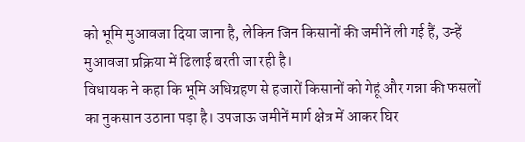को भूमि मुआवजा दिया जाना है, लेकिन जिन किसानों की जमीनें ली गई हैं, उन्हें मुआवजा प्रक्रिया में ढिलाई बरती जा रही है।
विधायक ने कहा कि भूमि अधिग्रहण से हजारों किसानों को गेहूं और गन्ना की फसलों का नुकसान उठाना पड़ा है। उपजाऊ जमीनें मार्ग क्षेत्र में आकर घिर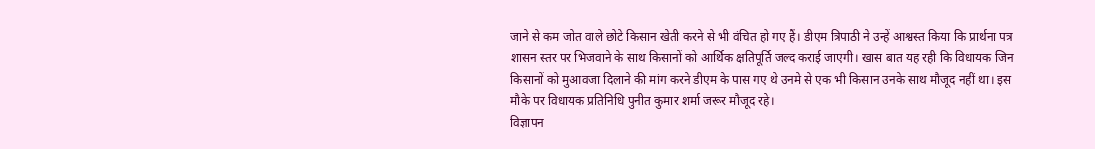जाने से कम जोत वाले छोटे किसान खेती करने से भी वंचित हो गए हैं। डीएम त्रिपाठी ने उन्हें आश्वस्त किया कि प्रार्थना पत्र शासन स्तर पर भिजवाने के साथ किसानों को आर्थिक क्षतिपूर्ति जल्द कराई जाएगी। खास बात यह रही कि विधायक जिन किसानों को मुआवजा दिलाने की मांग करने डीएम के पास गए थे उनमे से एक भी किसान उनके साथ मौजूद नहीं था। इस मौके पर विधायक प्रतिनिधि पुनीत कुमार शर्मा जरूर मौजूद रहे।
विज्ञापन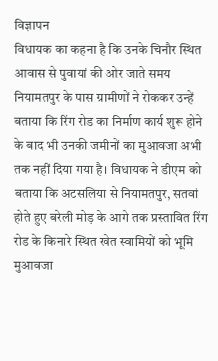विज्ञापन
विधायक का कहना है कि उनके चिनौर स्थित आवास से पुवायां की ओर जाते समय नियामतपुर के पास ग्रामीणों ने रोककर उन्हें बताया कि रिंग रोड का निर्माण कार्य शुरू होने के बाद भी उनकी जमीनों का मुआवजा अभी तक नहीं दिया गया है। विधायक ने डीएम को बताया कि अटसलिया से नियामतपुर, सतवां होते हुए बरेली मोड़ के आगे तक प्रस्तावित रिंग रोड के किनारे स्थित खेत स्वामियों को भूमि मुआवजा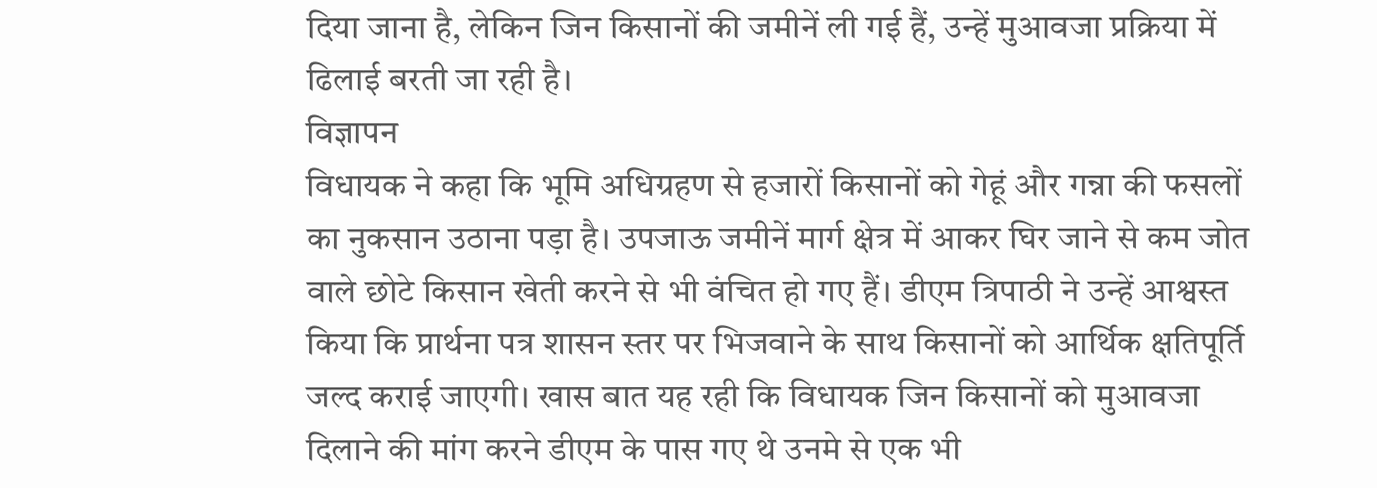दिया जाना है, लेकिन जिन किसानों की जमीनें ली गई हैं, उन्हें मुआवजा प्रक्रिया में ढिलाई बरती जा रही है।
विज्ञापन
विधायक ने कहा कि भूमि अधिग्रहण से हजारों किसानों को गेहूं और गन्ना की फसलों का नुकसान उठाना पड़ा है। उपजाऊ जमीनें मार्ग क्षेत्र में आकर घिर जाने से कम जोत वाले छोटे किसान खेती करने से भी वंचित हो गए हैं। डीएम त्रिपाठी ने उन्हें आश्वस्त किया कि प्रार्थना पत्र शासन स्तर पर भिजवाने के साथ किसानों को आर्थिक क्षतिपूर्ति जल्द कराई जाएगी। खास बात यह रही कि विधायक जिन किसानों को मुआवजा दिलाने की मांग करने डीएम के पास गए थे उनमे से एक भी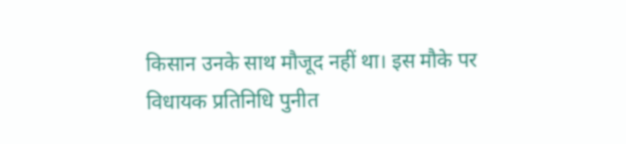किसान उनके साथ मौजूद नहीं था। इस मौके पर विधायक प्रतिनिधि पुनीत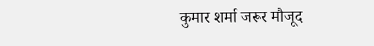कुमार शर्मा जरूर मौजूद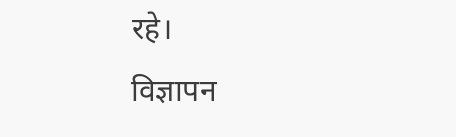रहे।
विज्ञापन